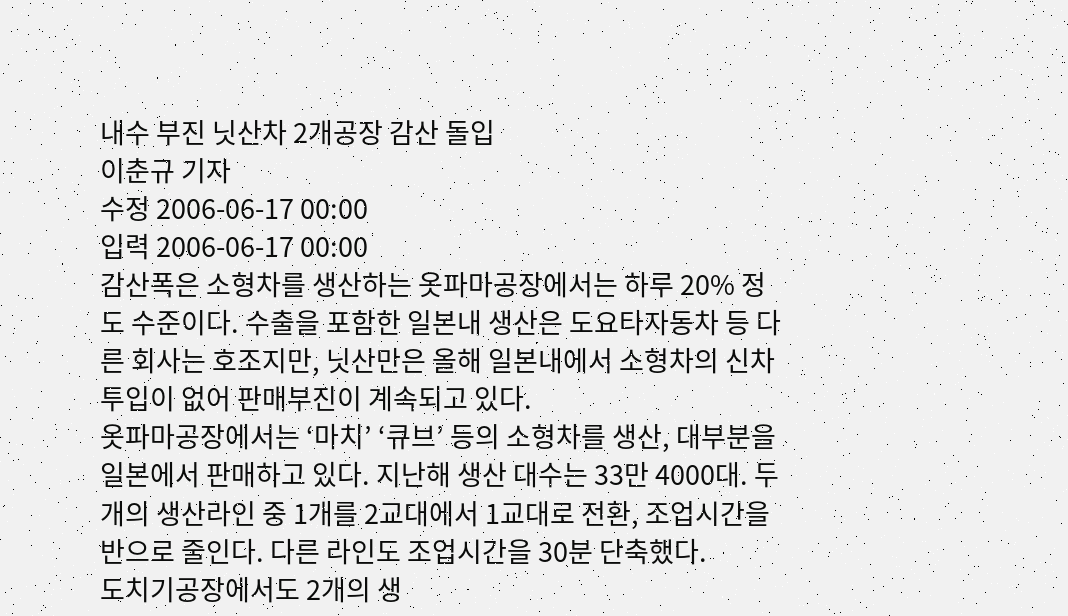내수 부진 닛산차 2개공장 감산 돌입
이춘규 기자
수정 2006-06-17 00:00
입력 2006-06-17 00:00
감산폭은 소형차를 생산하는 옷파마공장에서는 하루 20% 정도 수준이다. 수출을 포함한 일본내 생산은 도요타자동차 등 다른 회사는 호조지만, 닛산만은 올해 일본내에서 소형차의 신차투입이 없어 판매부진이 계속되고 있다.
옷파마공장에서는 ‘마치’ ‘큐브’ 등의 소형차를 생산, 대부분을 일본에서 판매하고 있다. 지난해 생산 대수는 33만 4000대. 두개의 생산라인 중 1개를 2교대에서 1교대로 전환, 조업시간을 반으로 줄인다. 다른 라인도 조업시간을 30분 단축했다.
도치기공장에서도 2개의 생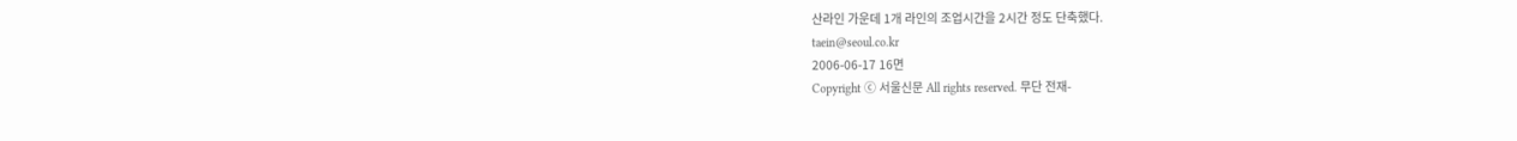산라인 가운데 1개 라인의 조업시간을 2시간 정도 단축했다.
taein@seoul.co.kr
2006-06-17 16면
Copyright ⓒ 서울신문 All rights reserved. 무단 전재-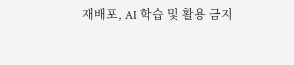재배포, AI 학습 및 활용 금지